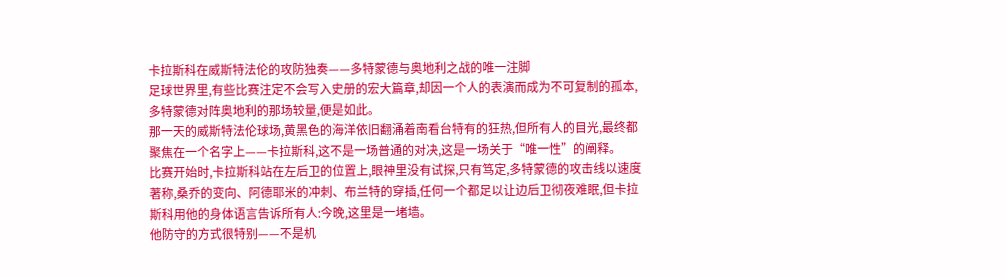卡拉斯科在威斯特法伦的攻防独奏——多特蒙德与奥地利之战的唯一注脚
足球世界里,有些比赛注定不会写入史册的宏大篇章,却因一个人的表演而成为不可复制的孤本,多特蒙德对阵奥地利的那场较量,便是如此。
那一天的威斯特法伦球场,黄黑色的海洋依旧翻涌着南看台特有的狂热,但所有人的目光,最终都聚焦在一个名字上——卡拉斯科,这不是一场普通的对决,这是一场关于“唯一性”的阐释。
比赛开始时,卡拉斯科站在左后卫的位置上,眼神里没有试探,只有笃定,多特蒙德的攻击线以速度著称,桑乔的变向、阿德耶米的冲刺、布兰特的穿插,任何一个都足以让边后卫彻夜难眠,但卡拉斯科用他的身体语言告诉所有人:今晚,这里是一堵墙。
他防守的方式很特别——不是机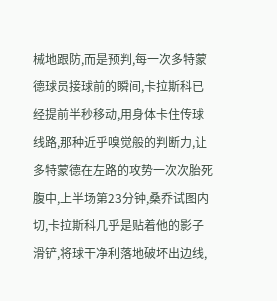械地跟防,而是预判,每一次多特蒙德球员接球前的瞬间,卡拉斯科已经提前半秒移动,用身体卡住传球线路,那种近乎嗅觉般的判断力,让多特蒙德在左路的攻势一次次胎死腹中,上半场第23分钟,桑乔试图内切,卡拉斯科几乎是贴着他的影子滑铲,将球干净利落地破坏出边线,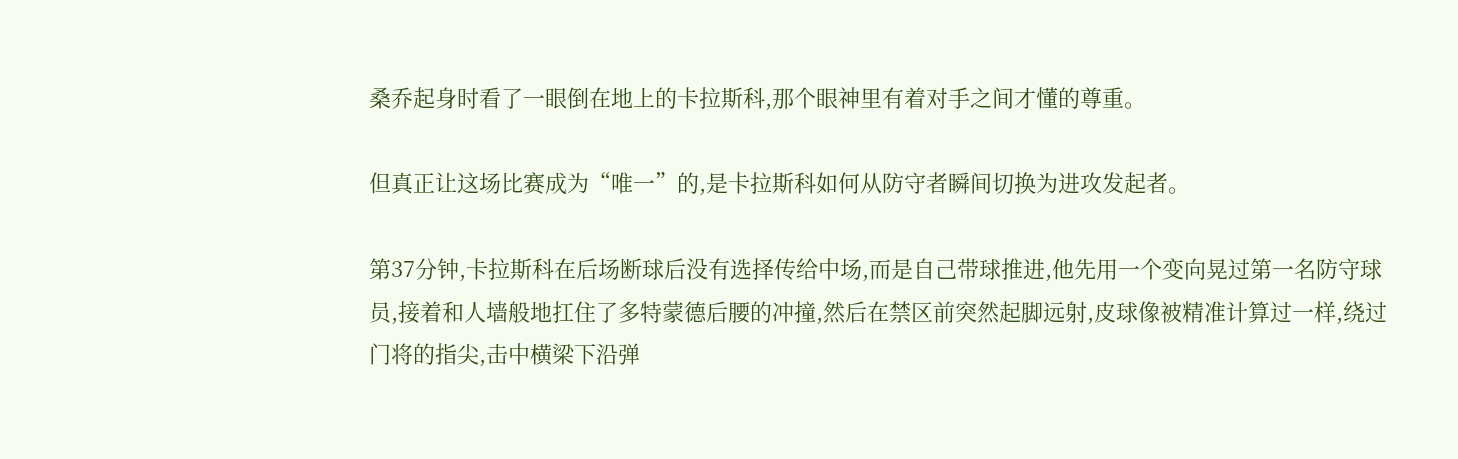桑乔起身时看了一眼倒在地上的卡拉斯科,那个眼神里有着对手之间才懂的尊重。

但真正让这场比赛成为“唯一”的,是卡拉斯科如何从防守者瞬间切换为进攻发起者。

第37分钟,卡拉斯科在后场断球后没有选择传给中场,而是自己带球推进,他先用一个变向晃过第一名防守球员,接着和人墙般地扛住了多特蒙德后腰的冲撞,然后在禁区前突然起脚远射,皮球像被精准计算过一样,绕过门将的指尖,击中横梁下沿弹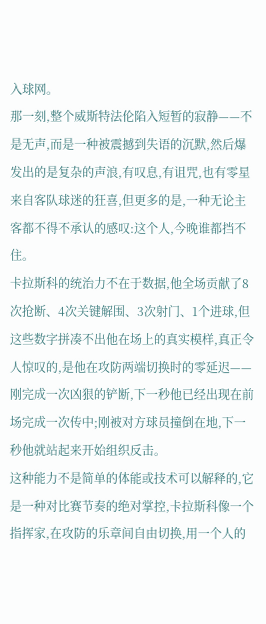入球网。
那一刻,整个威斯特法伦陷入短暂的寂静——不是无声,而是一种被震撼到失语的沉默,然后爆发出的是复杂的声浪,有叹息,有诅咒,也有零星来自客队球迷的狂喜,但更多的是,一种无论主客都不得不承认的感叹:这个人,今晚谁都挡不住。
卡拉斯科的统治力不在于数据,他全场贡献了8次抢断、4次关键解围、3次射门、1个进球,但这些数字拼凑不出他在场上的真实模样,真正令人惊叹的,是他在攻防两端切换时的零延迟——刚完成一次凶狠的铲断,下一秒他已经出现在前场完成一次传中;刚被对方球员撞倒在地,下一秒他就站起来开始组织反击。
这种能力不是简单的体能或技术可以解释的,它是一种对比赛节奏的绝对掌控,卡拉斯科像一个指挥家,在攻防的乐章间自由切换,用一个人的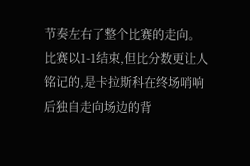节奏左右了整个比赛的走向。
比赛以1-1结束,但比分数更让人铭记的,是卡拉斯科在终场哨响后独自走向场边的背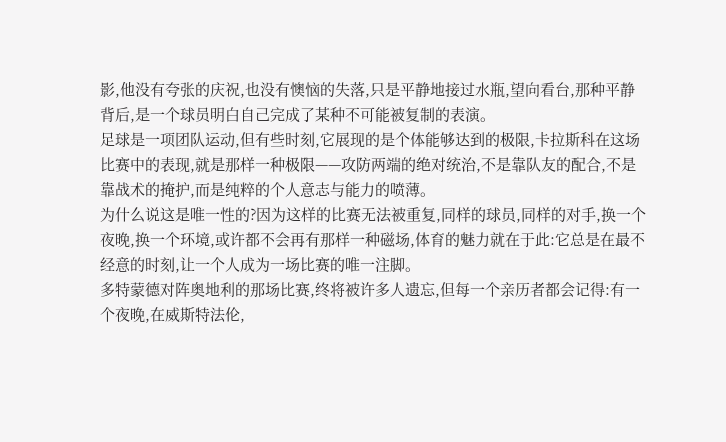影,他没有夸张的庆祝,也没有懊恼的失落,只是平静地接过水瓶,望向看台,那种平静背后,是一个球员明白自己完成了某种不可能被复制的表演。
足球是一项团队运动,但有些时刻,它展现的是个体能够达到的极限,卡拉斯科在这场比赛中的表现,就是那样一种极限——攻防两端的绝对统治,不是靠队友的配合,不是靠战术的掩护,而是纯粹的个人意志与能力的喷薄。
为什么说这是唯一性的?因为这样的比赛无法被重复,同样的球员,同样的对手,换一个夜晚,换一个环境,或许都不会再有那样一种磁场,体育的魅力就在于此:它总是在最不经意的时刻,让一个人成为一场比赛的唯一注脚。
多特蒙德对阵奥地利的那场比赛,终将被许多人遗忘,但每一个亲历者都会记得:有一个夜晚,在威斯特法伦,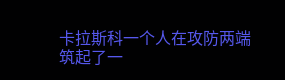卡拉斯科一个人在攻防两端筑起了一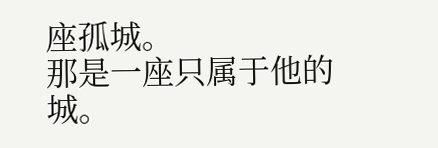座孤城。
那是一座只属于他的城。